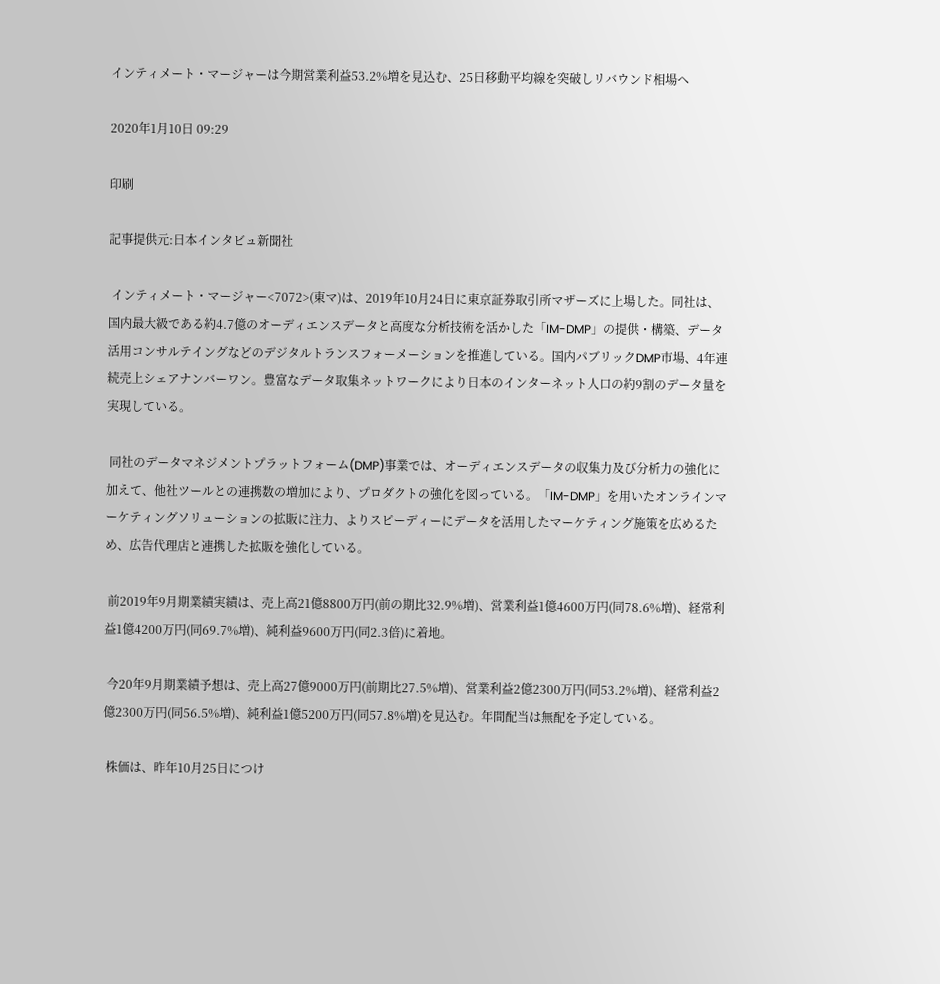インティメート・マージャーは今期営業利益53.2%増を見込む、25日移動平均線を突破しリバウンド相場へ

2020年1月10日 09:29

印刷

記事提供元:日本インタビュ新聞社

 インティメート・マージャー<7072>(東マ)は、2019年10月24日に東京証券取引所マザーズに上場した。同社は、国内最大級である約4.7億のオーディエンスデータと高度な分析技術を活かした「IM-DMP」の提供・構築、データ活用コンサルテイングなどのデジタルトランスフォーメーションを推進している。国内パブリックDMP市場、4年連続売上シェアナンバーワン。豊富なデータ取集ネットワークにより日本のインターネット人口の約9割のデータ量を実現している。

 同社のデータマネジメントプラットフォーム(DMP)事業では、オーディエンスデータの収集力及び分析力の強化に加えて、他社ツールとの連携数の増加により、プロダクトの強化を図っている。「IM-DMP」を用いたオンラインマーケティングソリューションの拡販に注力、よりスピーディーにデータを活用したマーケティング施策を広めるため、広告代理店と連携した拡販を強化している。

 前2019年9月期業績実績は、売上高21億8800万円(前の期比32.9%増)、営業利益1億4600万円(同78.6%増)、経常利益1億4200万円(同69.7%増)、純利益9600万円(同2.3倍)に着地。

 今20年9月期業績予想は、売上高27億9000万円(前期比27.5%増)、営業利益2億2300万円(同53.2%増)、経常利益2億2300万円(同56.5%増)、純利益1億5200万円(同57.8%増)を見込む。年間配当は無配を予定している。

 株価は、昨年10月25日につけ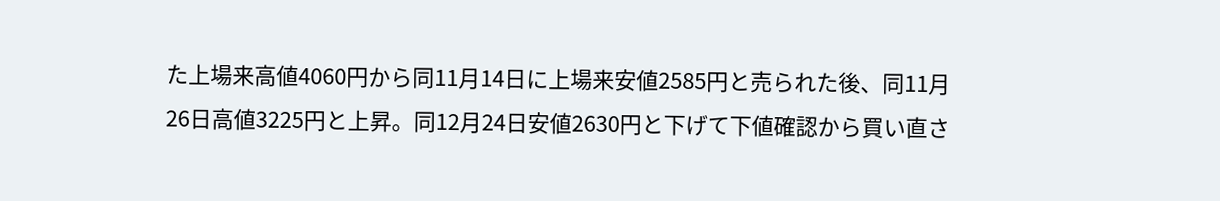た上場来高値4060円から同11月14日に上場来安値2585円と売られた後、同11月26日高値3225円と上昇。同12月24日安値2630円と下げて下値確認から買い直さ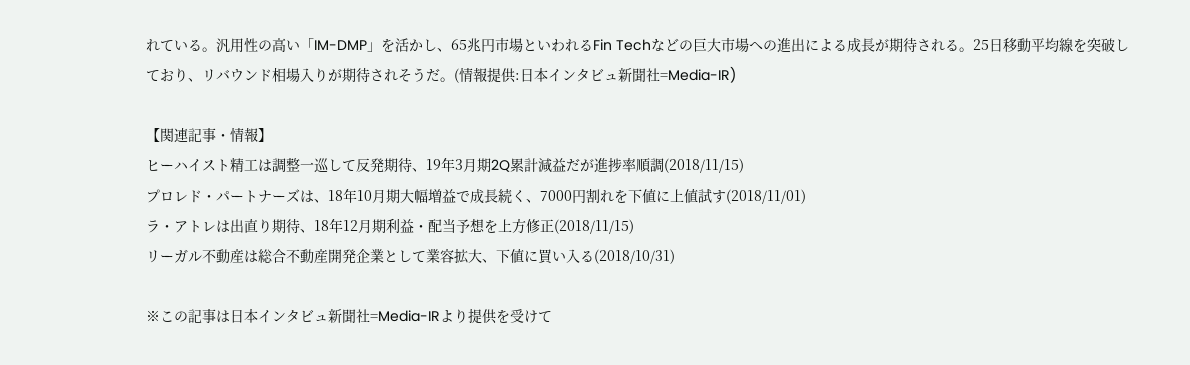れている。汎用性の高い「IM-DMP」を活かし、65兆円市場といわれるFin Techなどの巨大市場への進出による成長が期待される。25日移動平均線を突破しており、リバウンド相場入りが期待されそうだ。(情報提供:日本インタビュ新聞社=Media-IR)

【関連記事・情報】
ヒーハイスト精工は調整一巡して反発期待、19年3月期2Q累計減益だが進捗率順調(2018/11/15)
プロレド・パートナーズは、18年10月期大幅増益で成長続く、7000円割れを下値に上値試す(2018/11/01)
ラ・アトレは出直り期待、18年12月期利益・配当予想を上方修正(2018/11/15)
リーガル不動産は総合不動産開発企業として業容拡大、下値に買い入る(2018/10/31)

※この記事は日本インタビュ新聞社=Media-IRより提供を受けて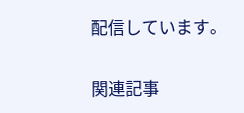配信しています。

関連記事